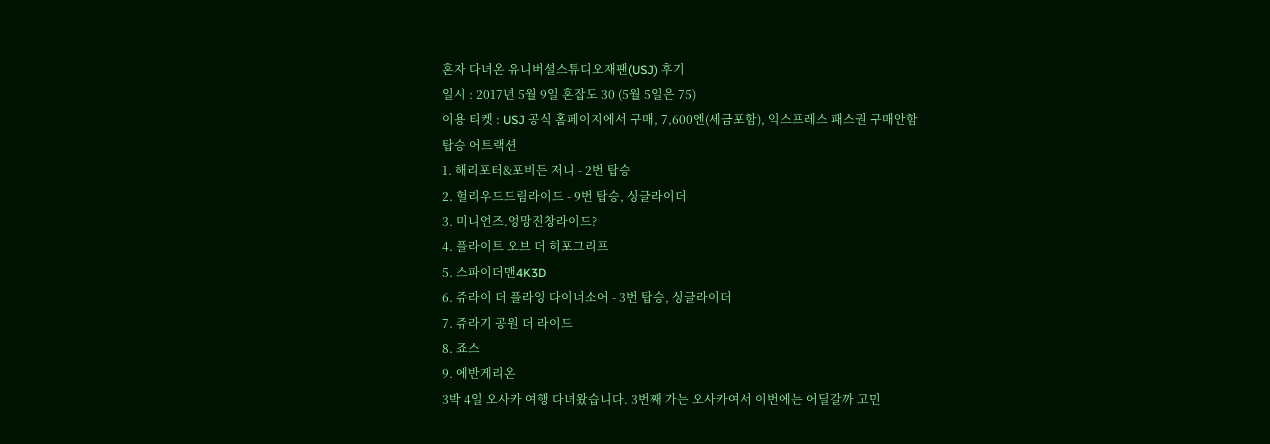혼자 다녀온 유니버셜스튜디오재팬(USJ) 후기
일시 : 2017년 5월 9일 혼잡도 30 (5월 5일은 75)
이용 티켓 : USJ 공식 홈페이지에서 구매, 7,600엔(세금포함), 익스프레스 패스권 구매안함
탑승 어트랙션
1. 해리포터&포비든 저니 - 2번 탑승
2. 헐리우드드림라이드 - 9번 탑승, 싱글라이더
3. 미니언즈.엉망진창라이드?
4. 플라이트 오브 더 히포그리프
5. 스파이더맨4K3D
6. 쥬라이 더 플라잉 다이너소어 - 3번 탑승, 싱글라이더
7. 쥬라기 공원 더 라이드
8. 죠스
9. 에반게리온
3박 4일 오사카 여행 다녀왔습니다. 3번째 가는 오사카여서 이번에는 어딜갈까 고민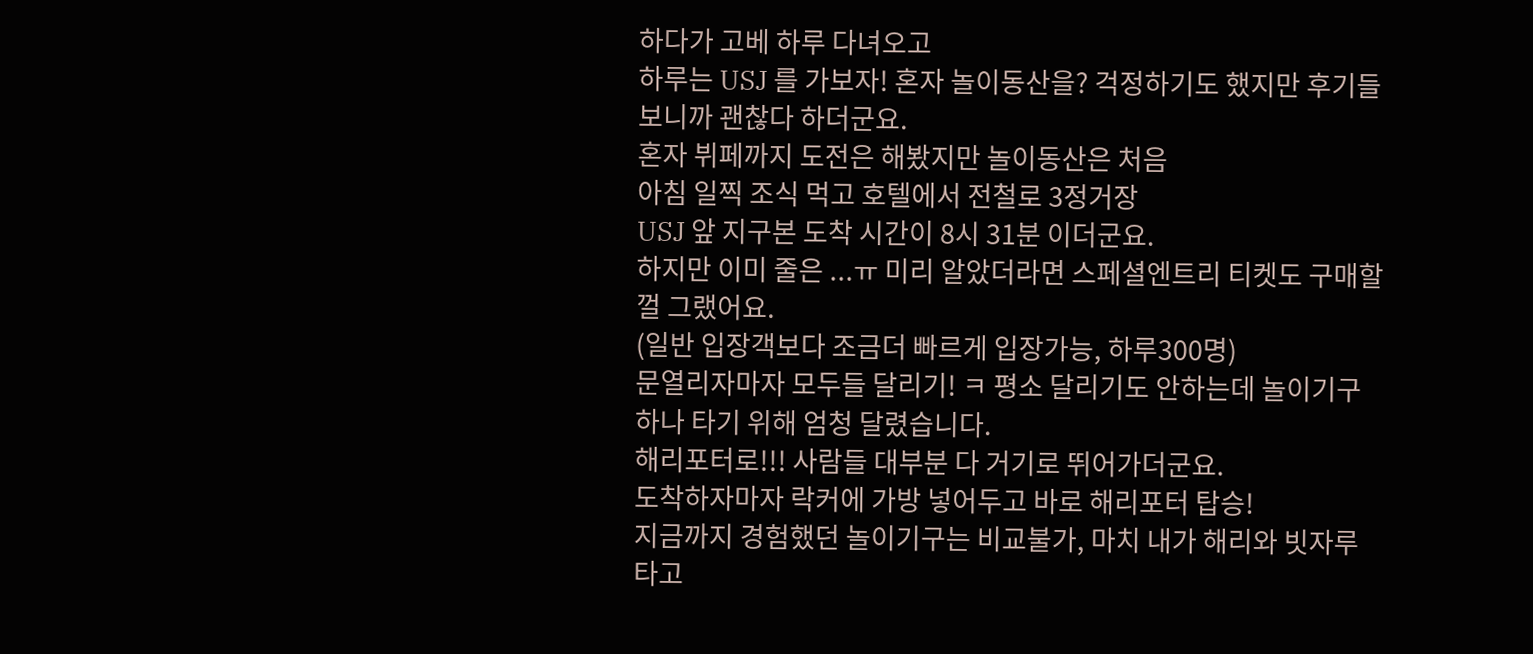하다가 고베 하루 다녀오고
하루는 USJ 를 가보자! 혼자 놀이동산을? 걱정하기도 했지만 후기들 보니까 괜찮다 하더군요.
혼자 뷔페까지 도전은 해봤지만 놀이동산은 처음
아침 일찍 조식 먹고 호텔에서 전철로 3정거장
USJ 앞 지구본 도착 시간이 8시 31분 이더군요.
하지만 이미 줄은 ...ㅠ 미리 알았더라면 스페셜엔트리 티켓도 구매할껄 그랬어요.
(일반 입장객보다 조금더 빠르게 입장가능, 하루300명)
문열리자마자 모두들 달리기! ㅋ 평소 달리기도 안하는데 놀이기구 하나 타기 위해 엄청 달렸습니다.
해리포터로!!! 사람들 대부분 다 거기로 뛰어가더군요.
도착하자마자 락커에 가방 넣어두고 바로 해리포터 탑승!
지금까지 경험했던 놀이기구는 비교불가, 마치 내가 해리와 빗자루 타고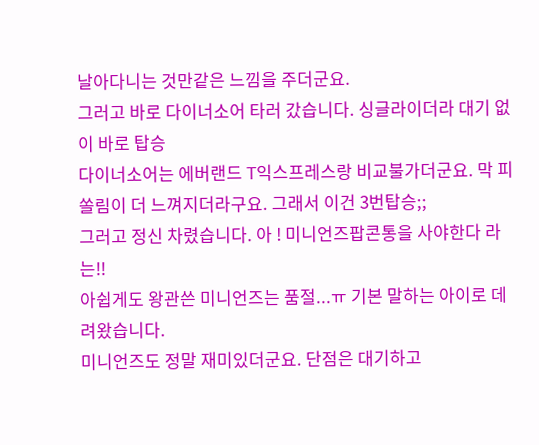날아다니는 것만같은 느낌을 주더군요.
그러고 바로 다이너소어 타러 갔습니다. 싱글라이더라 대기 없이 바로 탑승
다이너소어는 에버랜드 T익스프레스랑 비교불가더군요. 막 피쏠림이 더 느껴지더라구요. 그래서 이건 3번탑승;;
그러고 정신 차렸습니다. 아 ! 미니언즈팝콘통을 사야한다 라는!!
아쉽게도 왕관쓴 미니언즈는 품절...ㅠ 기본 말하는 아이로 데려왔습니다.
미니언즈도 정말 재미있더군요. 단점은 대기하고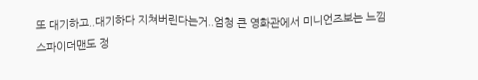또 대기하고..대기하다 지쳐버린다는거..엄청 큰 영화관에서 미니언즈보는 느낌
스파이더맨도 정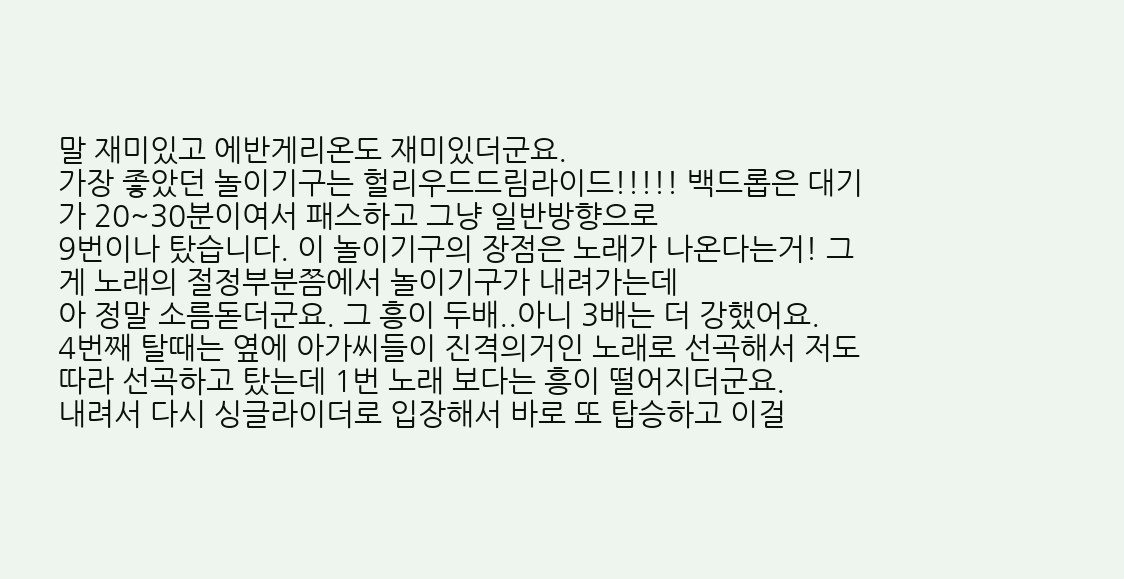말 재미있고 에반게리온도 재미있더군요.
가장 좋았던 놀이기구는 헐리우드드림라이드!!!!! 백드롭은 대기가 20~30분이여서 패스하고 그냥 일반방향으로
9번이나 탔습니다. 이 놀이기구의 장점은 노래가 나온다는거! 그게 노래의 절정부분쯤에서 놀이기구가 내려가는데
아 정말 소름돋더군요. 그 흥이 두배..아니 3배는 더 강했어요.
4번째 탈때는 옆에 아가씨들이 진격의거인 노래로 선곡해서 저도 따라 선곡하고 탔는데 1번 노래 보다는 흥이 떨어지더군요.
내려서 다시 싱글라이더로 입장해서 바로 또 탑승하고 이걸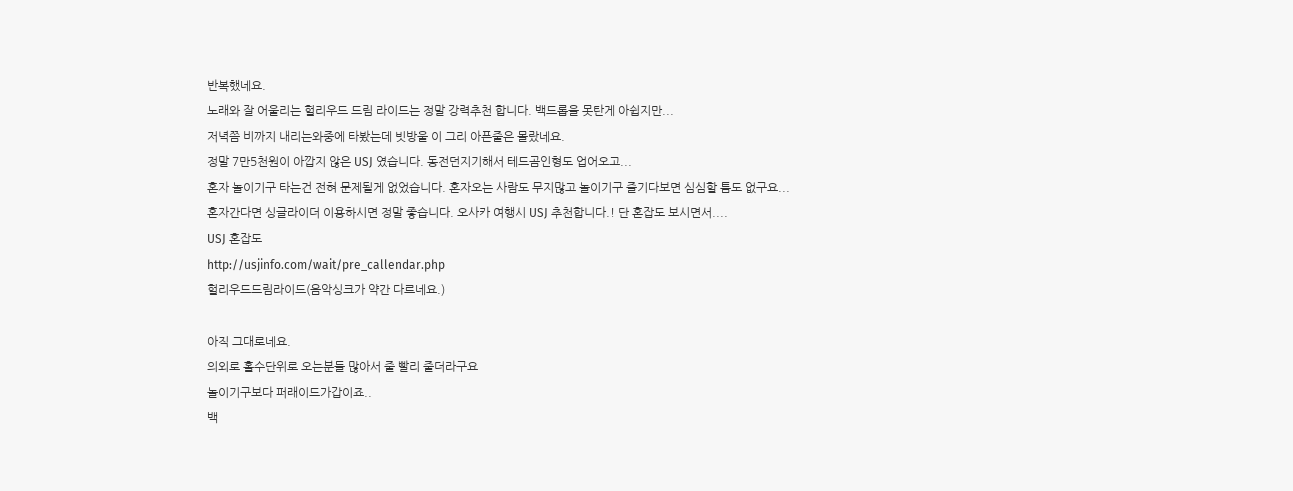반복했네요.
노래와 잘 어울리는 헐리우드 드림 라이드는 정말 강력추천 합니다. 백드롭을 못탄게 아쉽지만...
저녁쯤 비까지 내리는와중에 타봤는데 빗방울 이 그리 아픈줄은 몰랐네요.
정말 7만5천원이 아깝지 않은 USJ 였습니다. 동전던지기해서 테드곰인형도 업어오고...
혼자 놀이기구 타는건 전혀 문제될게 없었습니다. 혼자오는 사람도 무지많고 놀이기구 즐기다보면 심심할 틈도 없구요...
혼자간다면 싱글라이더 이용하시면 정말 좋습니다. 오사카 여행시 USJ 추천합니다.! 단 혼잡도 보시면서....
USJ 혼잡도
http://usjinfo.com/wait/pre_callendar.php
헐리우드드림라이드(음악싱크가 약간 다르네요.)

아직 그대로네요.
의외로 홀수단위로 오는분들 많아서 줄 빨리 줄더라구요
놀이기구보다 퍼래이드가갑이죠..
백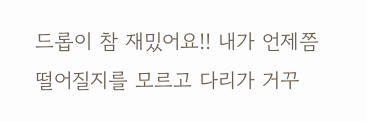드롭이 참 재밌어요!! 내가 언제쯤 떨어질지를 모르고 다리가 거꾸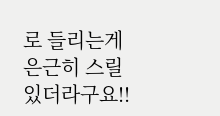로 들리는게 은근히 스릴있더라구요!!